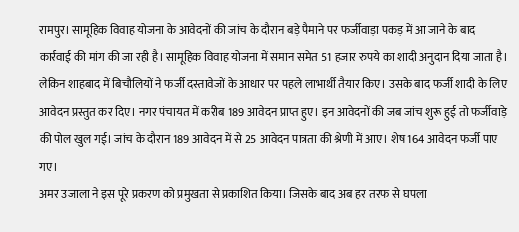रामपुर। सामूहिक विवाह योजना के आवेदनों की जांच के दौरान बड़े पैमाने पर फर्जीवाड़ा पकड़ में आ जाने के बाद कार्रवाई की मांग की जा रही है। सामूहिक विवाह योजना में समान समेत 51 हजार रुपये का शादी अनुदान दिया जाता है। लेकिन शाहबाद में बिचौलियों ने फर्जी दस्तावेजों के आधार पर पहले लाभार्थी तैयार किए। उसके बाद फर्जी शादी के लिए आवेदन प्रस्तुत कर दिए। नगर पंचायत में करीब 189 आवेदन प्राप्त हुए। इन आवेदनों की जब जांच शुरू हुई तो फर्जीवाड़े की पोल खुल गई। जांच के दौरान 189 आवेदन में से 25 आवेदन पात्रता की श्रेणी में आए। शेष 164 आवेदन फर्जी पाए गए।
अमर उजाला ने इस पूरे प्रकरण को प्रमुखता से प्रकाशित किया। जिसके बाद अब हर तरफ से घपला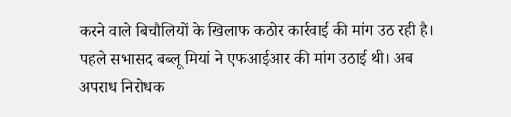करने वाले बिचौलियों के खिलाफ कठोर कार्रवाई की मांग उठ रही है। पहले सभासद बब्लू मियां ने एफआईआर की मांग उठाई थी। अब अपराध निरोधक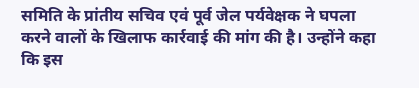समिति के प्रांतीय सचिव एवं पूर्व जेल पर्यवेक्षक ने घपला करने वालों के खिलाफ कार्रवाई की मांग की है। उन्होंने कहा कि इस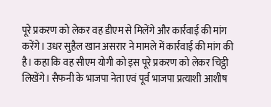पूरे प्रकरण को लेकर वह डीएम से मिलेंगे और कार्रवाई की मांग करेंगे। उधर सुहैल खान असरार ने मामले में कार्रवाई की मांग की है। कहा कि वह सीएम योगी को इस पूरे प्रकरण को लेकर चिट्ठी लिखेंगे। सैफनी के भाजपा नेता एवं पूर्व भाजपा प्रत्याशी आशीष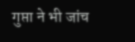गुप्ता ने भी जांच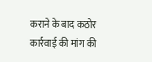कराने के बाद कठोर कार्रवाई की मांग की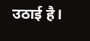उठाई है।